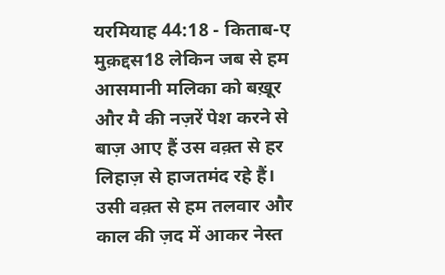यरमियाह 44:18 - किताब-ए मुक़द्दस18 लेकिन जब से हम आसमानी मलिका को बख़ूर और मै की नज़रें पेश करने से बाज़ आए हैं उस वक़्त से हर लिहाज़ से हाजतमंद रहे हैं। उसी वक़्त से हम तलवार और काल की ज़द में आकर नेस्त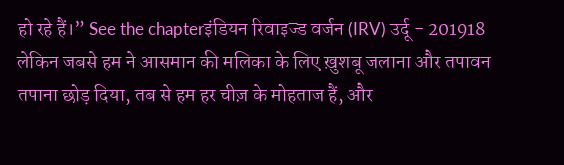हो रहे हैं।” See the chapterइंडियन रिवाइज्ड वर्जन (IRV) उर्दू - 201918 लेकिन जबसे हम ने आसमान की मलिका के लिए ख़ुशबू जलाना और तपावन तपाना छोड़ दिया, तब से हम हर चीज़ के मोहताज हैं, और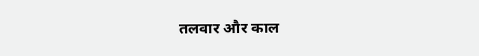तलवार और काल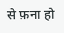से फ़ना हो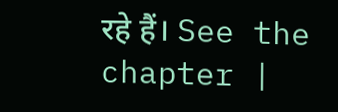रहे हैं। See the chapter |